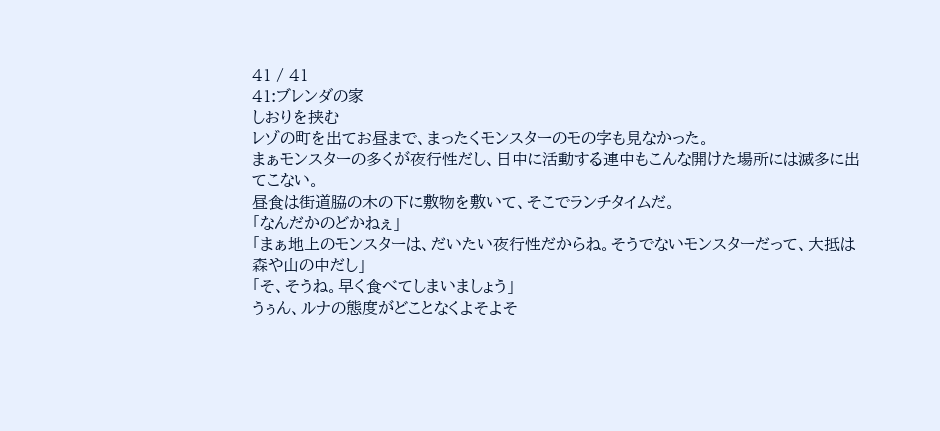41 / 41
41:ブレンダの家
しおりを挟む
レゾの町を出てお昼まで、まったくモンスターのモの字も見なかった。
まぁモンスターの多くが夜行性だし、日中に活動する連中もこんな開けた場所には滅多に出てこない。
昼食は街道脇の木の下に敷物を敷いて、そこでランチタイムだ。
「なんだかのどかねぇ」
「まぁ地上のモンスターは、だいたい夜行性だからね。そうでないモンスターだって、大抵は森や山の中だし」
「そ、そうね。早く食べてしまいましょう」
うぅん、ルナの態度がどことなくよそよそ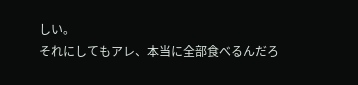しい。
それにしてもアレ、本当に全部食べるんだろ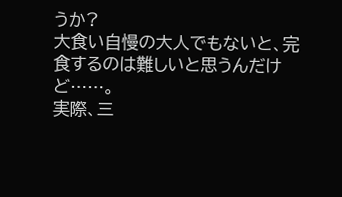うか?
大食い自慢の大人でもないと、完食するのは難しいと思うんだけど……。
実際、三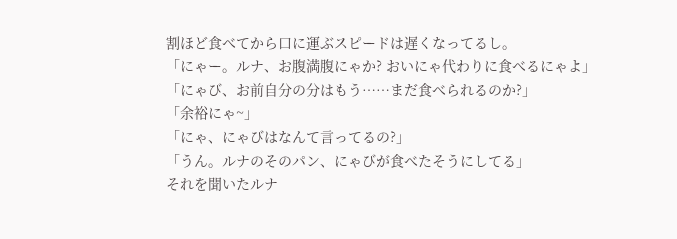割ほど食べてから口に運ぶスピードは遅くなってるし。
「にゃー。ルナ、お腹満腹にゃか? おいにゃ代わりに食べるにゃよ」
「にゃび、お前自分の分はもう……まだ食べられるのか?」
「余裕にゃ~」
「にゃ、にゃびはなんて言ってるの?」
「うん。ルナのそのパン、にゃびが食べたそうにしてる」
それを聞いたルナ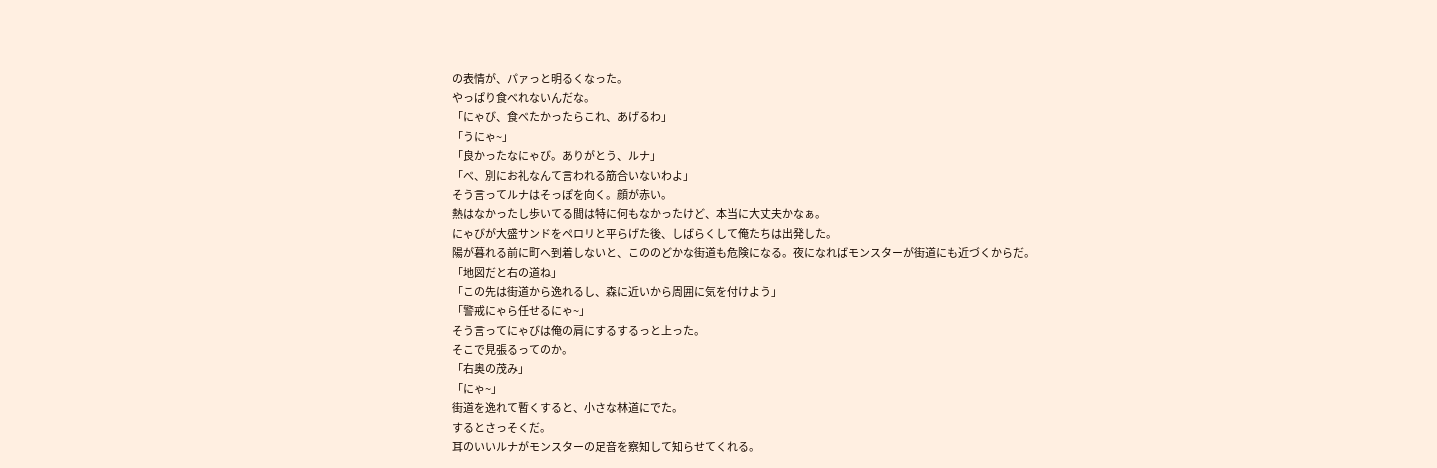の表情が、パァっと明るくなった。
やっぱり食べれないんだな。
「にゃび、食べたかったらこれ、あげるわ」
「うにゃ~」
「良かったなにゃび。ありがとう、ルナ」
「べ、別にお礼なんて言われる筋合いないわよ」
そう言ってルナはそっぽを向く。顔が赤い。
熱はなかったし歩いてる間は特に何もなかったけど、本当に大丈夫かなぁ。
にゃびが大盛サンドをペロリと平らげた後、しばらくして俺たちは出発した。
陽が暮れる前に町へ到着しないと、こののどかな街道も危険になる。夜になればモンスターが街道にも近づくからだ。
「地図だと右の道ね」
「この先は街道から逸れるし、森に近いから周囲に気を付けよう」
「警戒にゃら任せるにゃ~」
そう言ってにゃびは俺の肩にするするっと上った。
そこで見張るってのか。
「右奥の茂み」
「にゃ~」
街道を逸れて暫くすると、小さな林道にでた。
するとさっそくだ。
耳のいいルナがモンスターの足音を察知して知らせてくれる。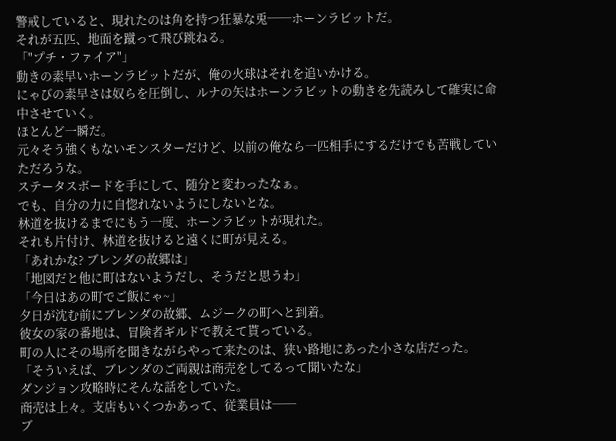警戒していると、現れたのは角を持つ狂暴な兎──ホーンラビットだ。
それが五匹、地面を蹴って飛び跳ねる。
「"プチ・ファイア"」
動きの素早いホーンラビットだが、俺の火球はそれを追いかける。
にゃびの素早さは奴らを圧倒し、ルナの矢はホーンラビットの動きを先読みして確実に命中させていく。
ほとんど一瞬だ。
元々そう強くもないモンスターだけど、以前の俺なら一匹相手にするだけでも苦戦していただろうな。
ステータスボードを手にして、随分と変わったなぁ。
でも、自分の力に自惚れないようにしないとな。
林道を抜けるまでにもう一度、ホーンラビットが現れた。
それも片付け、林道を抜けると遠くに町が見える。
「あれかな? ブレンダの故郷は」
「地図だと他に町はないようだし、そうだと思うわ」
「今日はあの町でご飯にゃ~」
夕日が沈む前にブレンダの故郷、ムジークの町へと到着。
彼女の家の番地は、冒険者ギルドで教えて貰っている。
町の人にその場所を聞きながらやって来たのは、狭い路地にあった小さな店だった。
「そういえば、ブレンダのご両親は商売をしてるって聞いたな」
ダンジョン攻略時にそんな話をしていた。
商売は上々。支店もいくつかあって、従業員は──
ブ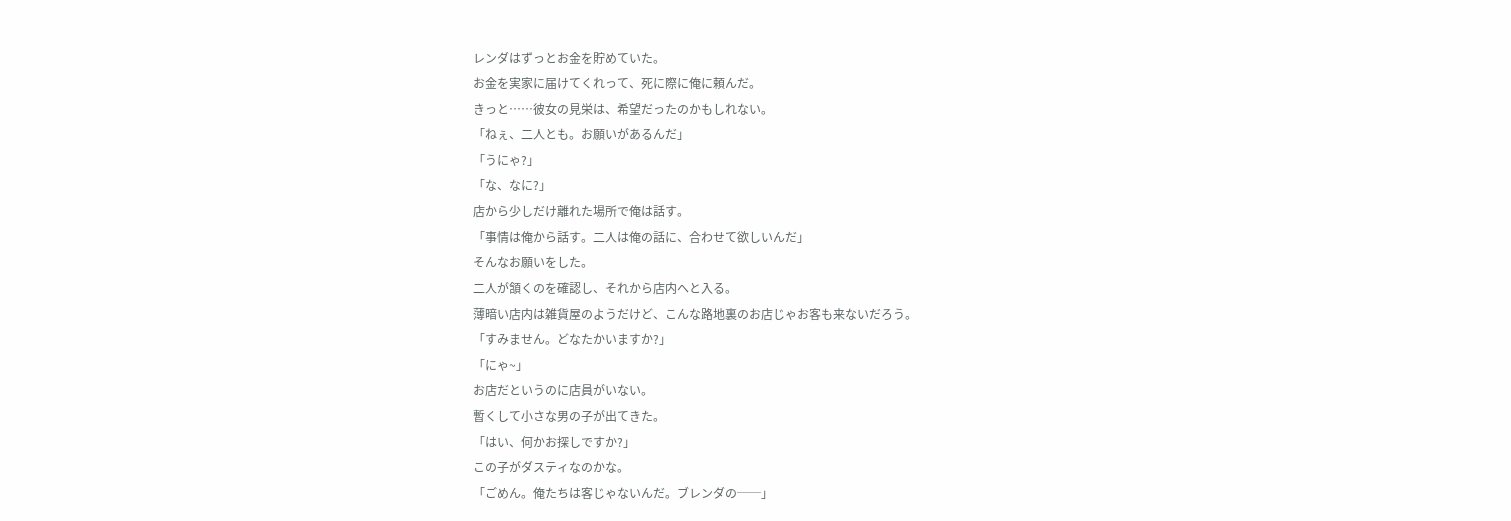レンダはずっとお金を貯めていた。
お金を実家に届けてくれって、死に際に俺に頼んだ。
きっと……彼女の見栄は、希望だったのかもしれない。
「ねぇ、二人とも。お願いがあるんだ」
「うにゃ?」
「な、なに?」
店から少しだけ離れた場所で俺は話す。
「事情は俺から話す。二人は俺の話に、合わせて欲しいんだ」
そんなお願いをした。
二人が頷くのを確認し、それから店内へと入る。
薄暗い店内は雑貨屋のようだけど、こんな路地裏のお店じゃお客も来ないだろう。
「すみません。どなたかいますか?」
「にゃ~」
お店だというのに店員がいない。
暫くして小さな男の子が出てきた。
「はい、何かお探しですか?」
この子がダスティなのかな。
「ごめん。俺たちは客じゃないんだ。ブレンダの──」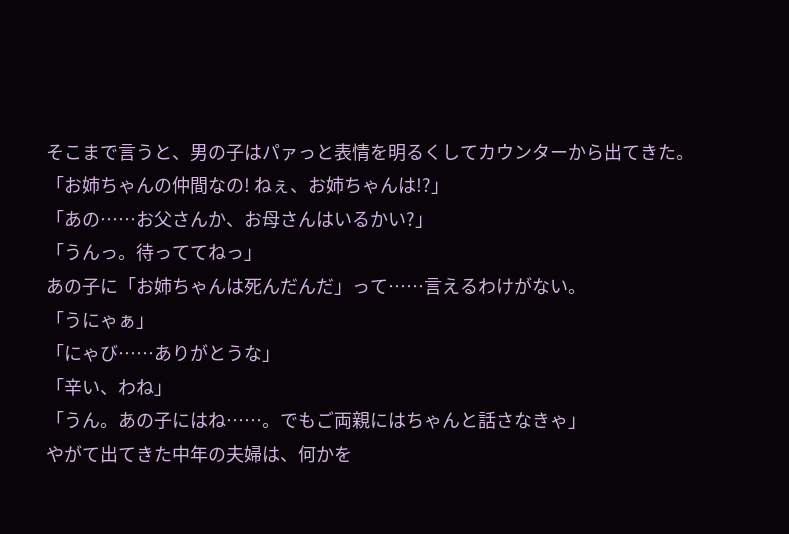そこまで言うと、男の子はパァっと表情を明るくしてカウンターから出てきた。
「お姉ちゃんの仲間なの! ねぇ、お姉ちゃんは!?」
「あの……お父さんか、お母さんはいるかい?」
「うんっ。待っててねっ」
あの子に「お姉ちゃんは死んだんだ」って……言えるわけがない。
「うにゃぁ」
「にゃび……ありがとうな」
「辛い、わね」
「うん。あの子にはね……。でもご両親にはちゃんと話さなきゃ」
やがて出てきた中年の夫婦は、何かを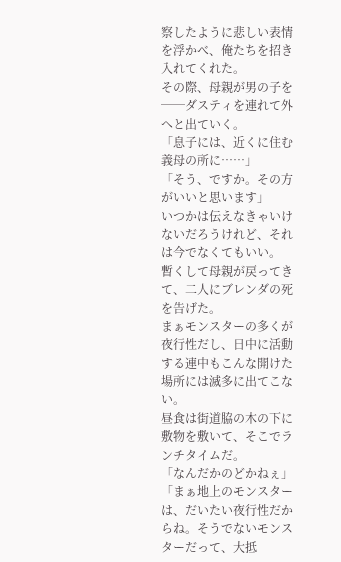察したように悲しい表情を浮かべ、俺たちを招き入れてくれた。
その際、母親が男の子を──ダスティを連れて外へと出ていく。
「息子には、近くに住む義母の所に……」
「そう、ですか。その方がいいと思います」
いつかは伝えなきゃいけないだろうけれど、それは今でなくてもいい。
暫くして母親が戻ってきて、二人にブレンダの死を告げた。
まぁモンスターの多くが夜行性だし、日中に活動する連中もこんな開けた場所には滅多に出てこない。
昼食は街道脇の木の下に敷物を敷いて、そこでランチタイムだ。
「なんだかのどかねぇ」
「まぁ地上のモンスターは、だいたい夜行性だからね。そうでないモンスターだって、大抵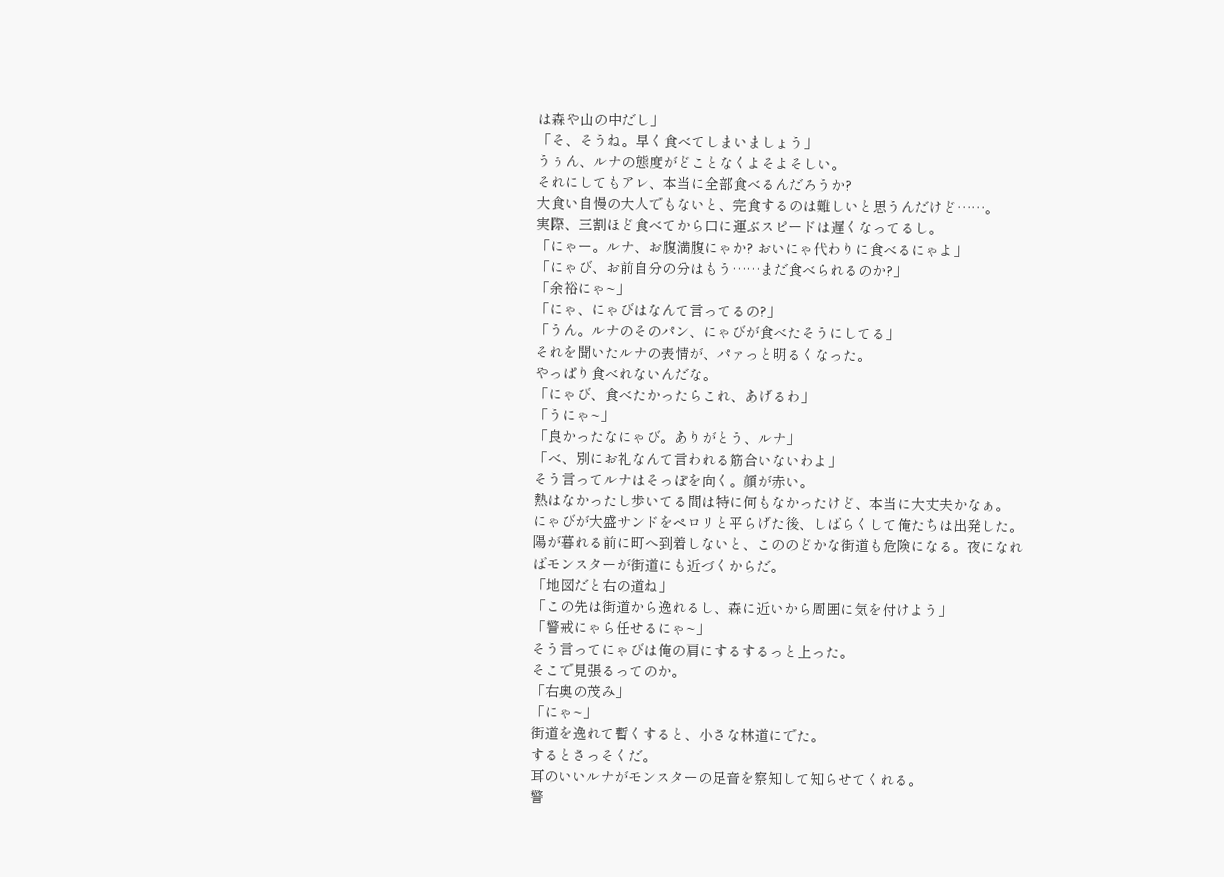は森や山の中だし」
「そ、そうね。早く食べてしまいましょう」
うぅん、ルナの態度がどことなくよそよそしい。
それにしてもアレ、本当に全部食べるんだろうか?
大食い自慢の大人でもないと、完食するのは難しいと思うんだけど……。
実際、三割ほど食べてから口に運ぶスピードは遅くなってるし。
「にゃー。ルナ、お腹満腹にゃか? おいにゃ代わりに食べるにゃよ」
「にゃび、お前自分の分はもう……まだ食べられるのか?」
「余裕にゃ~」
「にゃ、にゃびはなんて言ってるの?」
「うん。ルナのそのパン、にゃびが食べたそうにしてる」
それを聞いたルナの表情が、パァっと明るくなった。
やっぱり食べれないんだな。
「にゃび、食べたかったらこれ、あげるわ」
「うにゃ~」
「良かったなにゃび。ありがとう、ルナ」
「べ、別にお礼なんて言われる筋合いないわよ」
そう言ってルナはそっぽを向く。顔が赤い。
熱はなかったし歩いてる間は特に何もなかったけど、本当に大丈夫かなぁ。
にゃびが大盛サンドをペロリと平らげた後、しばらくして俺たちは出発した。
陽が暮れる前に町へ到着しないと、こののどかな街道も危険になる。夜になればモンスターが街道にも近づくからだ。
「地図だと右の道ね」
「この先は街道から逸れるし、森に近いから周囲に気を付けよう」
「警戒にゃら任せるにゃ~」
そう言ってにゃびは俺の肩にするするっと上った。
そこで見張るってのか。
「右奥の茂み」
「にゃ~」
街道を逸れて暫くすると、小さな林道にでた。
するとさっそくだ。
耳のいいルナがモンスターの足音を察知して知らせてくれる。
警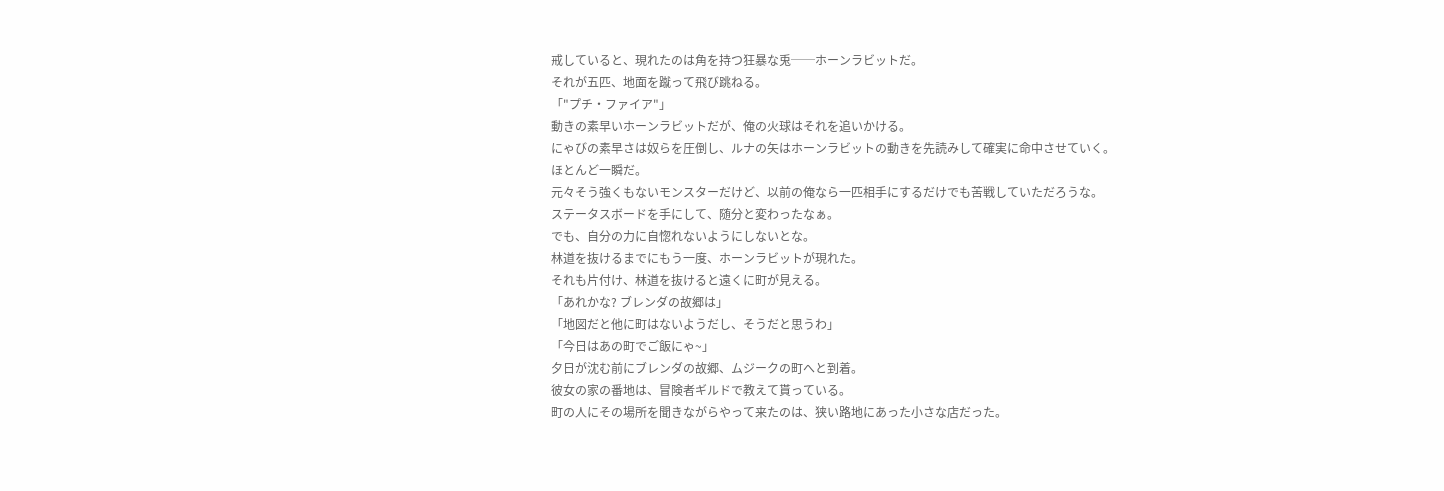戒していると、現れたのは角を持つ狂暴な兎──ホーンラビットだ。
それが五匹、地面を蹴って飛び跳ねる。
「"プチ・ファイア"」
動きの素早いホーンラビットだが、俺の火球はそれを追いかける。
にゃびの素早さは奴らを圧倒し、ルナの矢はホーンラビットの動きを先読みして確実に命中させていく。
ほとんど一瞬だ。
元々そう強くもないモンスターだけど、以前の俺なら一匹相手にするだけでも苦戦していただろうな。
ステータスボードを手にして、随分と変わったなぁ。
でも、自分の力に自惚れないようにしないとな。
林道を抜けるまでにもう一度、ホーンラビットが現れた。
それも片付け、林道を抜けると遠くに町が見える。
「あれかな? ブレンダの故郷は」
「地図だと他に町はないようだし、そうだと思うわ」
「今日はあの町でご飯にゃ~」
夕日が沈む前にブレンダの故郷、ムジークの町へと到着。
彼女の家の番地は、冒険者ギルドで教えて貰っている。
町の人にその場所を聞きながらやって来たのは、狭い路地にあった小さな店だった。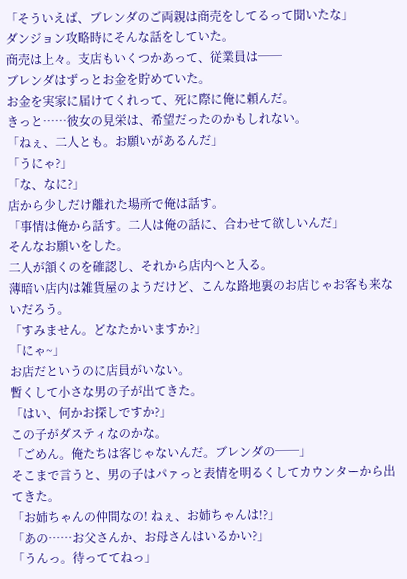「そういえば、ブレンダのご両親は商売をしてるって聞いたな」
ダンジョン攻略時にそんな話をしていた。
商売は上々。支店もいくつかあって、従業員は──
ブレンダはずっとお金を貯めていた。
お金を実家に届けてくれって、死に際に俺に頼んだ。
きっと……彼女の見栄は、希望だったのかもしれない。
「ねぇ、二人とも。お願いがあるんだ」
「うにゃ?」
「な、なに?」
店から少しだけ離れた場所で俺は話す。
「事情は俺から話す。二人は俺の話に、合わせて欲しいんだ」
そんなお願いをした。
二人が頷くのを確認し、それから店内へと入る。
薄暗い店内は雑貨屋のようだけど、こんな路地裏のお店じゃお客も来ないだろう。
「すみません。どなたかいますか?」
「にゃ~」
お店だというのに店員がいない。
暫くして小さな男の子が出てきた。
「はい、何かお探しですか?」
この子がダスティなのかな。
「ごめん。俺たちは客じゃないんだ。ブレンダの──」
そこまで言うと、男の子はパァっと表情を明るくしてカウンターから出てきた。
「お姉ちゃんの仲間なの! ねぇ、お姉ちゃんは!?」
「あの……お父さんか、お母さんはいるかい?」
「うんっ。待っててねっ」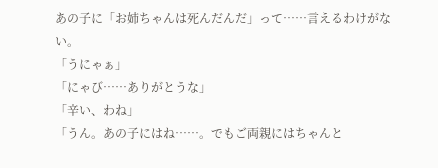あの子に「お姉ちゃんは死んだんだ」って……言えるわけがない。
「うにゃぁ」
「にゃび……ありがとうな」
「辛い、わね」
「うん。あの子にはね……。でもご両親にはちゃんと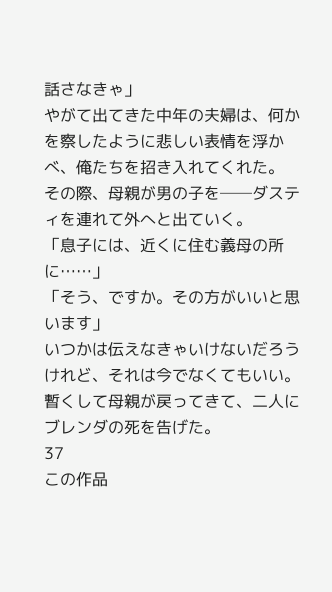話さなきゃ」
やがて出てきた中年の夫婦は、何かを察したように悲しい表情を浮かべ、俺たちを招き入れてくれた。
その際、母親が男の子を──ダスティを連れて外へと出ていく。
「息子には、近くに住む義母の所に……」
「そう、ですか。その方がいいと思います」
いつかは伝えなきゃいけないだろうけれど、それは今でなくてもいい。
暫くして母親が戻ってきて、二人にブレンダの死を告げた。
37
この作品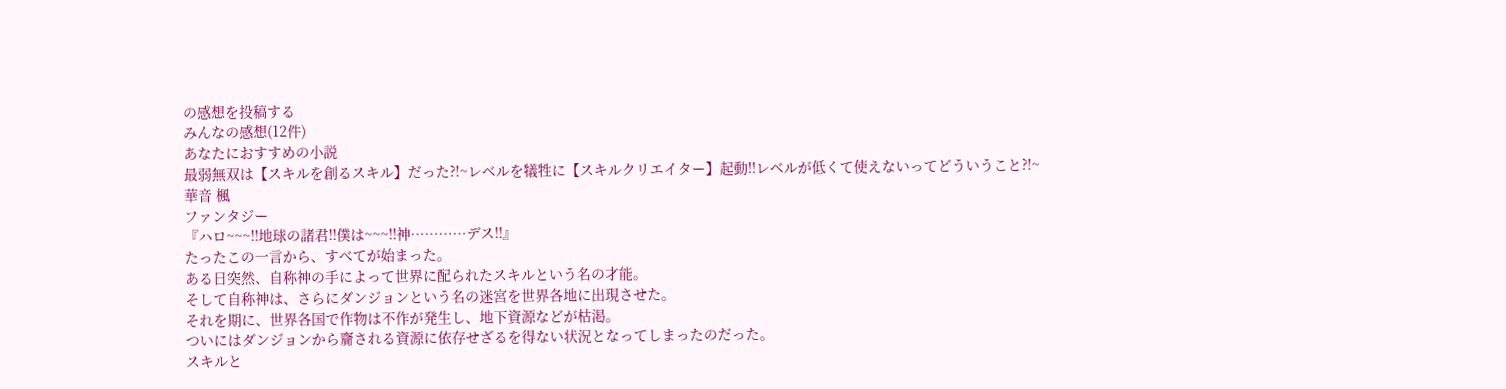の感想を投稿する
みんなの感想(12件)
あなたにおすすめの小説
最弱無双は【スキルを創るスキル】だった⁈~レベルを犠牲に【スキルクリエイター】起動!!レベルが低くて使えないってどういうこと⁈~
華音 楓
ファンタジー
『ハロ~~~!!地球の諸君!!僕は~~~!!神…………デス!!』
たったこの一言から、すべてが始まった。
ある日突然、自称神の手によって世界に配られたスキルという名の才能。
そして自称神は、さらにダンジョンという名の迷宮を世界各地に出現させた。
それを期に、世界各国で作物は不作が発生し、地下資源などが枯渇。
ついにはダンジョンから齎される資源に依存せざるを得ない状況となってしまったのだった。
スキルと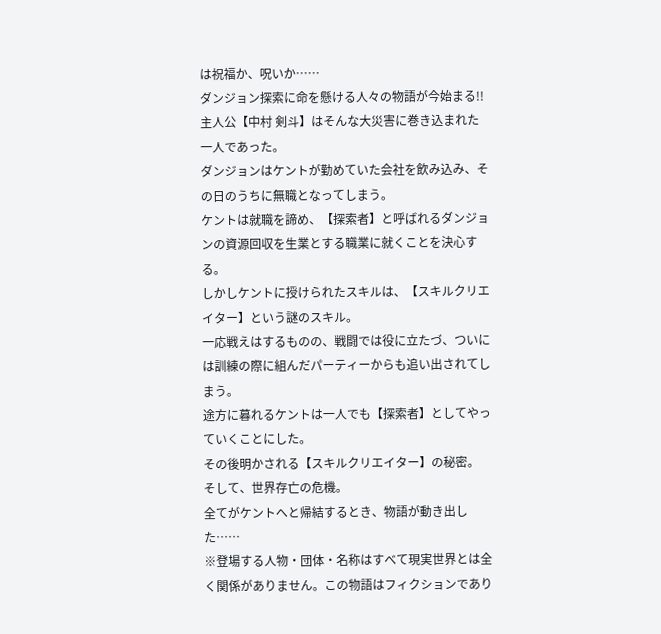は祝福か、呪いか……
ダンジョン探索に命を懸ける人々の物語が今始まる!!
主人公【中村 剣斗】はそんな大災害に巻き込まれた一人であった。
ダンジョンはケントが勤めていた会社を飲み込み、その日のうちに無職となってしまう。
ケントは就職を諦め、【探索者】と呼ばれるダンジョンの資源回収を生業とする職業に就くことを決心する。
しかしケントに授けられたスキルは、【スキルクリエイター】という謎のスキル。
一応戦えはするものの、戦闘では役に立たづ、ついには訓練の際に組んだパーティーからも追い出されてしまう。
途方に暮れるケントは一人でも【探索者】としてやっていくことにした。
その後明かされる【スキルクリエイター】の秘密。
そして、世界存亡の危機。
全てがケントへと帰結するとき、物語が動き出した……
※登場する人物・団体・名称はすべて現実世界とは全く関係がありません。この物語はフィクションであり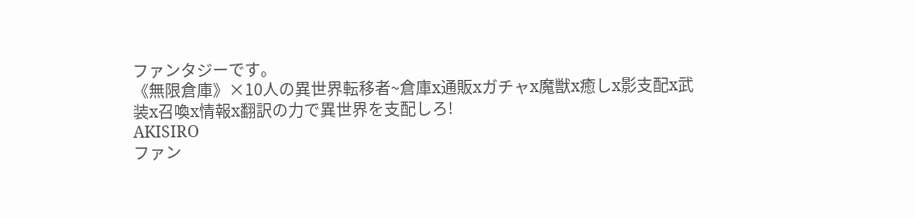ファンタジーです。
《無限倉庫》×10人の異世界転移者~倉庫x通販xガチャx魔獣x癒しx影支配x武装x召喚x情報x翻訳の力で異世界を支配しろ!
AKISIRO
ファン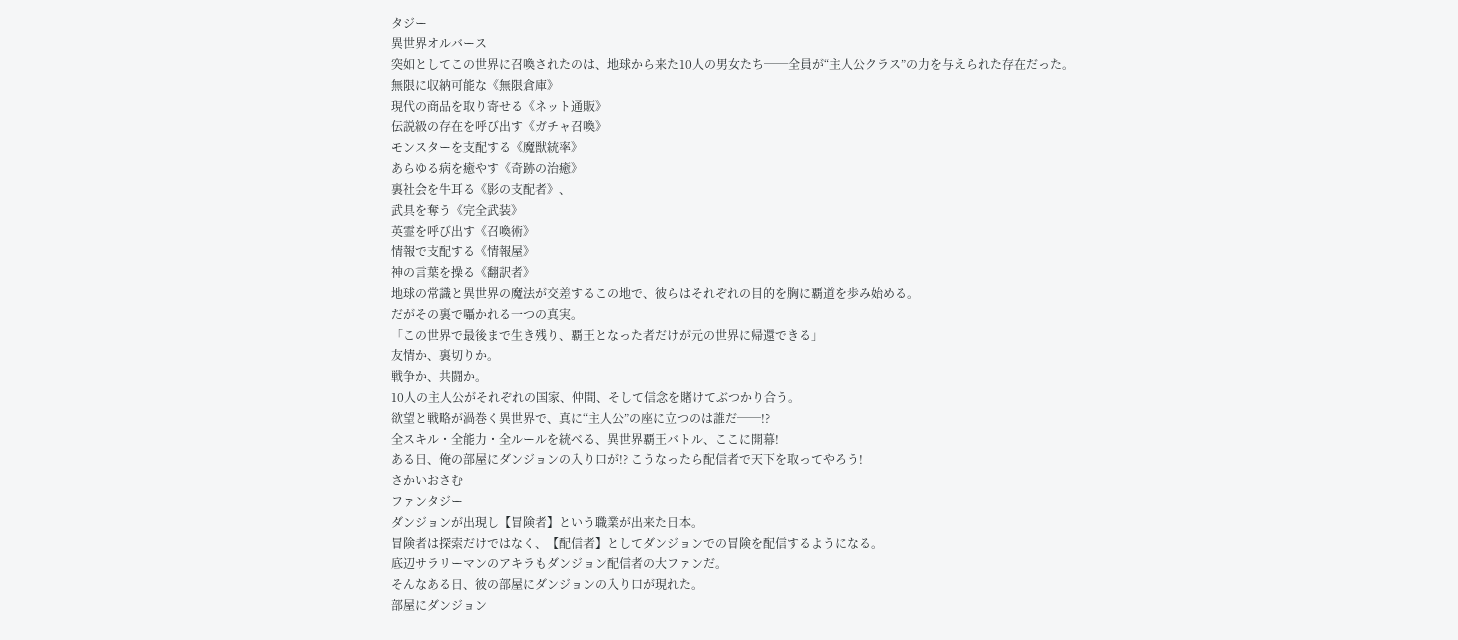タジー
異世界オルバース
突如としてこの世界に召喚されたのは、地球から来た10人の男女たち──全員が“主人公クラス”の力を与えられた存在だった。
無限に収納可能な《無限倉庫》
現代の商品を取り寄せる《ネット通販》
伝説級の存在を呼び出す《ガチャ召喚》
モンスターを支配する《魔獣統率》
あらゆる病を癒やす《奇跡の治癒》
裏社会を牛耳る《影の支配者》、
武具を奪う《完全武装》
英霊を呼び出す《召喚術》
情報で支配する《情報屋》
神の言葉を操る《翻訳者》
地球の常識と異世界の魔法が交差するこの地で、彼らはそれぞれの目的を胸に覇道を歩み始める。
だがその裏で囁かれる一つの真実。
「この世界で最後まで生き残り、覇王となった者だけが元の世界に帰還できる」
友情か、裏切りか。
戦争か、共闘か。
10人の主人公がそれぞれの国家、仲間、そして信念を賭けてぶつかり合う。
欲望と戦略が渦巻く異世界で、真に“主人公”の座に立つのは誰だ──!?
全スキル・全能力・全ルールを統べる、異世界覇王バトル、ここに開幕!
ある日、俺の部屋にダンジョンの入り口が!? こうなったら配信者で天下を取ってやろう!
さかいおさむ
ファンタジー
ダンジョンが出現し【冒険者】という職業が出来た日本。
冒険者は探索だけではなく、【配信者】としてダンジョンでの冒険を配信するようになる。
底辺サラリーマンのアキラもダンジョン配信者の大ファンだ。
そんなある日、彼の部屋にダンジョンの入り口が現れた。
部屋にダンジョン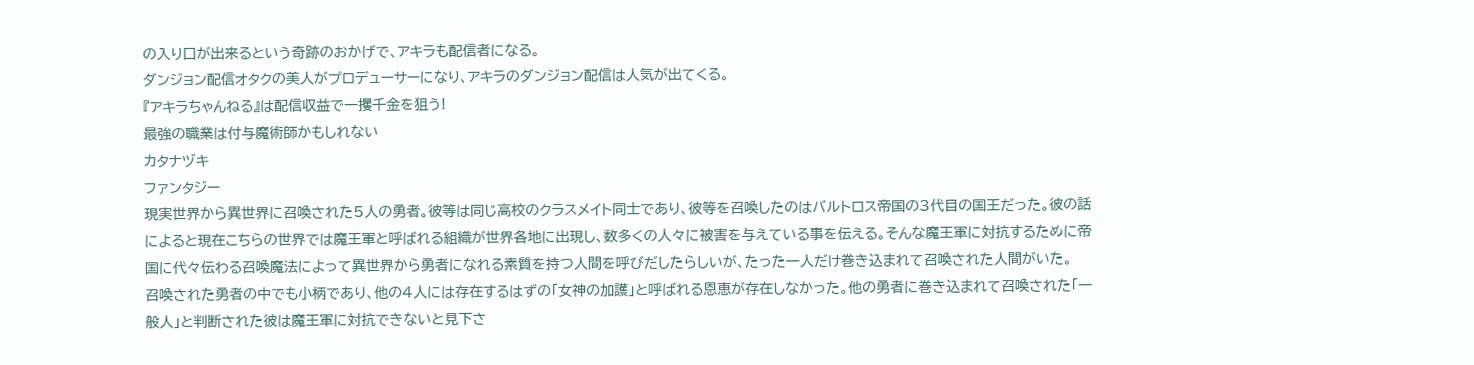の入り口が出来るという奇跡のおかげで、アキラも配信者になる。
ダンジョン配信オタクの美人がプロデューサーになり、アキラのダンジョン配信は人気が出てくる。
『アキラちゃんねる』は配信収益で一攫千金を狙う!
最強の職業は付与魔術師かもしれない
カタナヅキ
ファンタジー
現実世界から異世界に召喚された5人の勇者。彼等は同じ高校のクラスメイト同士であり、彼等を召喚したのはバルトロス帝国の3代目の国王だった。彼の話によると現在こちらの世界では魔王軍と呼ばれる組織が世界各地に出現し、数多くの人々に被害を与えている事を伝える。そんな魔王軍に対抗するために帝国に代々伝わる召喚魔法によって異世界から勇者になれる素質を持つ人間を呼びだしたらしいが、たった一人だけ巻き込まれて召喚された人間がいた。
召喚された勇者の中でも小柄であり、他の4人には存在するはずの「女神の加護」と呼ばれる恩恵が存在しなかった。他の勇者に巻き込まれて召喚された「一般人」と判断された彼は魔王軍に対抗できないと見下さ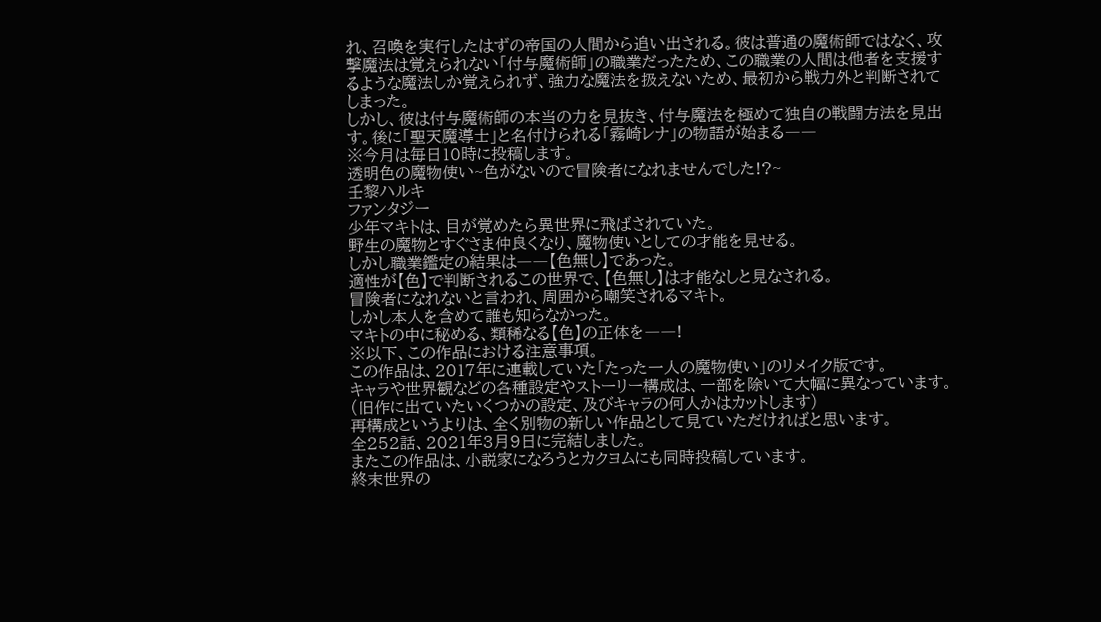れ、召喚を実行したはずの帝国の人間から追い出される。彼は普通の魔術師ではなく、攻撃魔法は覚えられない「付与魔術師」の職業だったため、この職業の人間は他者を支援するような魔法しか覚えられず、強力な魔法を扱えないため、最初から戦力外と判断されてしまった。
しかし、彼は付与魔術師の本当の力を見抜き、付与魔法を極めて独自の戦闘方法を見出す。後に「聖天魔導士」と名付けられる「霧崎レナ」の物語が始まる――
※今月は毎日10時に投稿します。
透明色の魔物使い~色がないので冒険者になれませんでした!?~
壬黎ハルキ
ファンタジー
少年マキトは、目が覚めたら異世界に飛ばされていた。
野生の魔物とすぐさま仲良くなり、魔物使いとしての才能を見せる。
しかし職業鑑定の結果は――【色無し】であった。
適性が【色】で判断されるこの世界で、【色無し】は才能なしと見なされる。
冒険者になれないと言われ、周囲から嘲笑されるマキト。
しかし本人を含めて誰も知らなかった。
マキトの中に秘める、類稀なる【色】の正体を――!
※以下、この作品における注意事項。
この作品は、2017年に連載していた「たった一人の魔物使い」のリメイク版です。
キャラや世界観などの各種設定やストーリー構成は、一部を除いて大幅に異なっています。
(旧作に出ていたいくつかの設定、及びキャラの何人かはカットします)
再構成というよりは、全く別物の新しい作品として見ていただければと思います。
全252話、2021年3月9日に完結しました。
またこの作品は、小説家になろうとカクヨムにも同時投稿しています。
終末世界の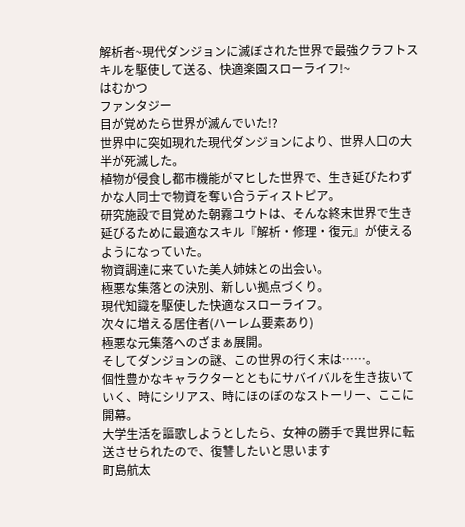解析者~現代ダンジョンに滅ぼされた世界で最強クラフトスキルを駆使して送る、快適楽園スローライフ!~
はむかつ
ファンタジー
目が覚めたら世界が滅んでいた!?
世界中に突如現れた現代ダンジョンにより、世界人口の大半が死滅した。
植物が侵食し都市機能がマヒした世界で、生き延びたわずかな人同士で物資を奪い合うディストピア。
研究施設で目覚めた朝霧ユウトは、そんな終末世界で生き延びるために最適なスキル『解析・修理・復元』が使えるようになっていた。
物資調達に来ていた美人姉妹との出会い。
極悪な集落との決別、新しい拠点づくり。
現代知識を駆使した快適なスローライフ。
次々に増える居住者(ハーレム要素あり)
極悪な元集落へのざまぁ展開。
そしてダンジョンの謎、この世界の行く末は……。
個性豊かなキャラクターとともにサバイバルを生き抜いていく、時にシリアス、時にほのぼのなストーリー、ここに開幕。
大学生活を謳歌しようとしたら、女神の勝手で異世界に転送させられたので、復讐したいと思います
町島航太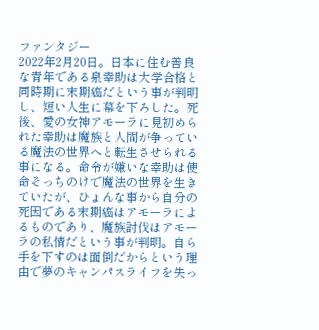ファンタジー
2022年2月20日。日本に住む善良な青年である泉幸助は大学合格と同時期に末期癌だという事が判明し、短い人生に幕を下ろした。死後、愛の女神アモーラに見初められた幸助は魔族と人間が争っている魔法の世界へと転生させられる事になる。命令が嫌いな幸助は使命そっちのけで魔法の世界を生きていたが、ひょんな事から自分の死因である末期癌はアモーラによるものであり、魔族討伐はアモーラの私情だという事が判明。自ら手を下すのは面倒だからという理由で夢のキャンパスライフを失っ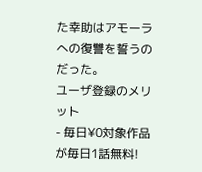た幸助はアモーラへの復讐を誓うのだった。
ユーザ登録のメリット
- 毎日¥0対象作品が毎日1話無料!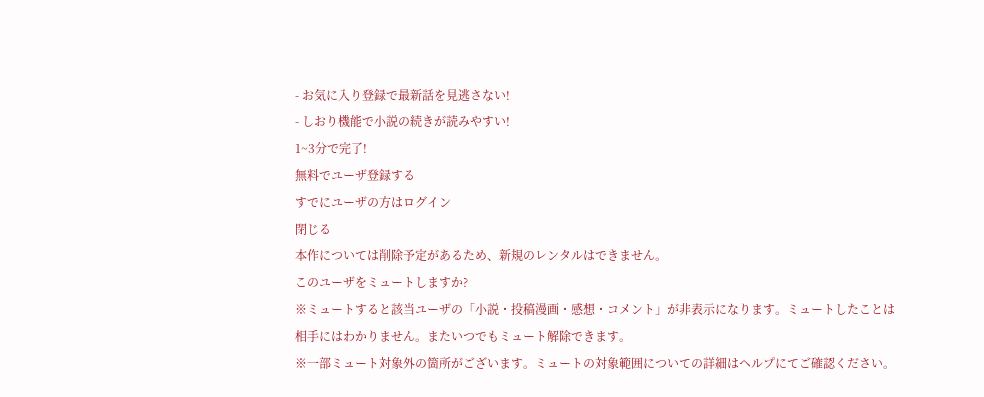- お気に入り登録で最新話を見逃さない!
- しおり機能で小説の続きが読みやすい!
1~3分で完了!
無料でユーザ登録する
すでにユーザの方はログイン
閉じる
本作については削除予定があるため、新規のレンタルはできません。
このユーザをミュートしますか?
※ミュートすると該当ユーザの「小説・投稿漫画・感想・コメント」が非表示になります。ミュートしたことは相手にはわかりません。またいつでもミュート解除できます。
※一部ミュート対象外の箇所がございます。ミュートの対象範囲についての詳細はヘルプにてご確認ください。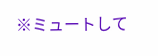※ミュートして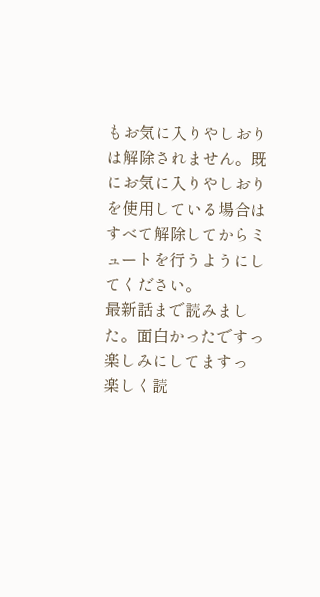もお気に入りやしおりは解除されません。既にお気に入りやしおりを使用している場合はすべて解除してからミュートを行うようにしてください。
最新話まで読みました。面白かったですっ楽しみにしてますっ
楽しく読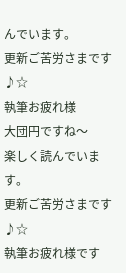んでいます。
更新ご苦労さまです♪☆
執筆お疲れ様
大団円ですね〜
楽しく読んでいます。
更新ご苦労さまです♪☆
執筆お疲れ様です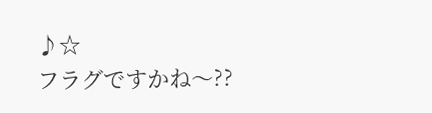♪☆
フラグですかね〜??